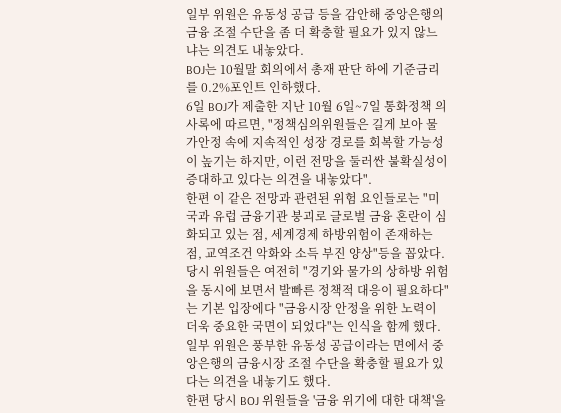일부 위원은 유동성 공급 등을 감안해 중앙은행의 금융 조절 수단을 좀 더 확충할 필요가 있지 않느냐는 의견도 내놓았다.
BOJ는 10월말 회의에서 총재 판단 하에 기준금리를 0.2%포인트 인하했다.
6일 BOJ가 제출한 지난 10월 6일~7일 통화정책 의사록에 따르면, "정책심의위원들은 길게 보아 물가안정 속에 지속적인 성장 경로를 회복할 가능성이 높기는 하지만, 이런 전망을 둘러싼 불확실성이 증대하고 있다는 의견을 내놓았다".
한편 이 같은 전망과 관련된 위험 요인들로는 "미국과 유럽 금융기관 붕괴로 글로벌 금융 혼란이 심화되고 있는 점, 세계경제 하방위험이 존재하는 점, 교역조건 악화와 소득 부진 양상"등을 꼽았다.
당시 위원들은 여전히 "경기와 물가의 상하방 위험을 동시에 보면서 발빠른 정책적 대응이 필요하다"는 기본 입장에다 "금융시장 안정을 위한 노력이 더욱 중요한 국면이 되었다"는 인식을 함께 했다.
일부 위원은 풍부한 유동성 공급이라는 면에서 중앙은행의 금융시장 조절 수단을 확충할 필요가 있다는 의견을 내놓기도 했다.
한편 당시 BOJ 위원들을 '금융 위기에 대한 대책'을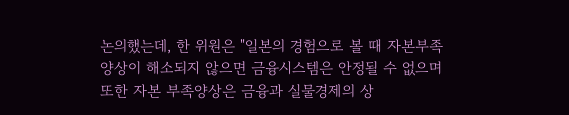논의했는데, 한 위원은 "일본의 경험으로 볼 때 자본부족 양상이 해소되지 않으면 금융시스템은 안정될 수 없으며 또한 자본 부족양상은 금융과 실물경제의 상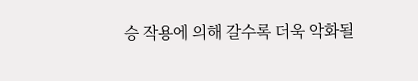승 작용에 의해 갈수록 더욱 악화될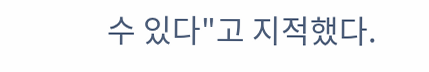수 있다"고 지적했다.